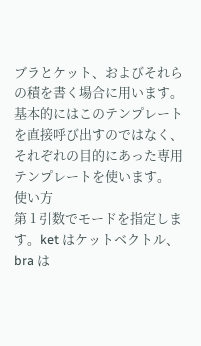ブラとケット、およびそれらの積を書く場合に用います。基本的にはこのテンプレートを直接呼び出すのではなく、それぞれの目的にあった専用テンプレートを使います。
使い方
第 1 引数でモードを指定します。ket はケットベクトル、bra は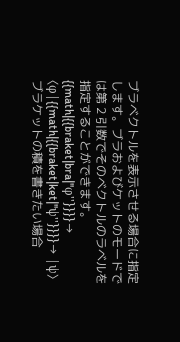ブラベクトルを表示させる場合に指定します。ブラおよびケットのモードでは第 2 引数でそのベクトルのラベルを指定することができます。
{{math|{{braket|bra|''φ''}}}}→ ⟨φ|{{math|{{braket|ket|''ψ''}}}}→ |ψ⟩
ブラケットの積を書きたい場合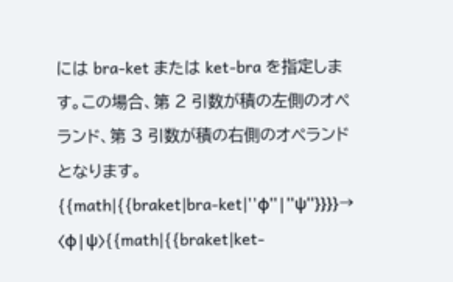には bra-ket または ket-bra を指定します。この場合、第 2 引数が積の左側のオペランド、第 3 引数が積の右側のオペランドとなります。
{{math|{{braket|bra-ket|''φ''|''ψ''}}}}→ ⟨φ|ψ⟩{{math|{{braket|ket-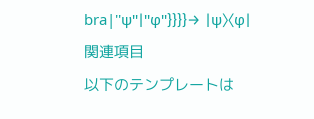bra|''ψ''|''φ''}}}}→ |ψ⟩⟨φ|
関連項目
以下のテンプレートは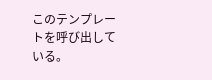このテンプレートを呼び出している。